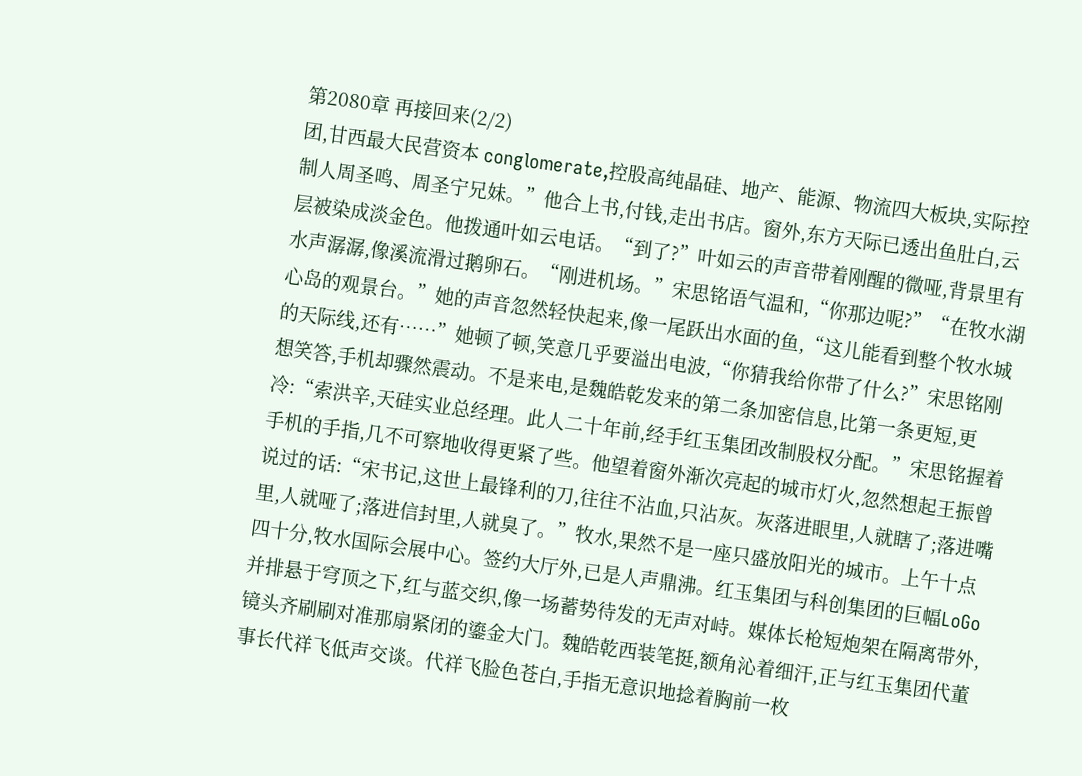第2080章 再接回来(2/2)
团,甘西最大民营资本 conglomerate,控股高纯晶硅、地产、能源、物流四大板块,实际控制人周圣鸣、周圣宁兄妹。”他合上书,付钱,走出书店。窗外,东方天际已透出鱼肚白,云层被染成淡金色。他拨通叶如云电话。“到了?”叶如云的声音带着刚醒的微哑,背景里有水声潺潺,像溪流滑过鹅卵石。“刚进机场。”宋思铭语气温和,“你那边呢?”“在牧水湖心岛的观景台。”她的声音忽然轻快起来,像一尾跃出水面的鱼,“这儿能看到整个牧水城的天际线,还有……”她顿了顿,笑意几乎要溢出电波,“你猜我给你带了什么?”宋思铭刚想笑答,手机却骤然震动。不是来电,是魏皓乾发来的第二条加密信息,比第一条更短,更冷:“索洪辛,天硅实业总经理。此人二十年前,经手红玉集团改制股权分配。”宋思铭握着手机的手指,几不可察地收得更紧了些。他望着窗外渐次亮起的城市灯火,忽然想起王振曾说过的话:“宋书记,这世上最锋利的刀,往往不沾血,只沾灰。灰落进眼里,人就瞎了;落进嘴里,人就哑了;落进信封里,人就臭了。”牧水,果然不是一座只盛放阳光的城市。上午十点四十分,牧水国际会展中心。签约大厅外,已是人声鼎沸。红玉集团与科创集团的巨幅LoGo并排悬于穹顶之下,红与蓝交织,像一场蓄势待发的无声对峙。媒体长枪短炮架在隔离带外,镜头齐刷刷对准那扇紧闭的鎏金大门。魏皓乾西装笔挺,额角沁着细汗,正与红玉集团代董事长代祥飞低声交谈。代祥飞脸色苍白,手指无意识地捻着胸前一枚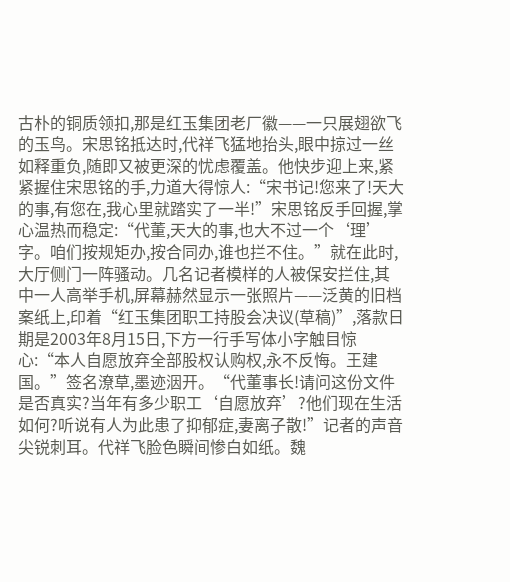古朴的铜质领扣,那是红玉集团老厂徽——一只展翅欲飞的玉鸟。宋思铭抵达时,代祥飞猛地抬头,眼中掠过一丝如释重负,随即又被更深的忧虑覆盖。他快步迎上来,紧紧握住宋思铭的手,力道大得惊人:“宋书记!您来了!天大的事,有您在,我心里就踏实了一半!”宋思铭反手回握,掌心温热而稳定:“代董,天大的事,也大不过一个‘理’字。咱们按规矩办,按合同办,谁也拦不住。”就在此时,大厅侧门一阵骚动。几名记者模样的人被保安拦住,其中一人高举手机,屏幕赫然显示一张照片——泛黄的旧档案纸上,印着“红玉集团职工持股会决议(草稿)”,落款日期是2003年8月15日,下方一行手写体小字触目惊心:“本人自愿放弃全部股权认购权,永不反悔。王建国。”签名潦草,墨迹洇开。“代董事长!请问这份文件是否真实?当年有多少职工‘自愿放弃’?他们现在生活如何?听说有人为此患了抑郁症,妻离子散!”记者的声音尖锐刺耳。代祥飞脸色瞬间惨白如纸。魏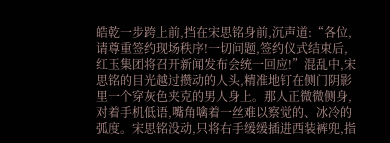皓乾一步跨上前,挡在宋思铭身前,沉声道:“各位,请尊重签约现场秩序!一切问题,签约仪式结束后,红玉集团将召开新闻发布会统一回应!”混乱中,宋思铭的目光越过攒动的人头,精准地钉在侧门阴影里一个穿灰色夹克的男人身上。那人正微微侧身,对着手机低语,嘴角噙着一丝难以察觉的、冰冷的弧度。宋思铭没动,只将右手缓缓插进西装裤兜,指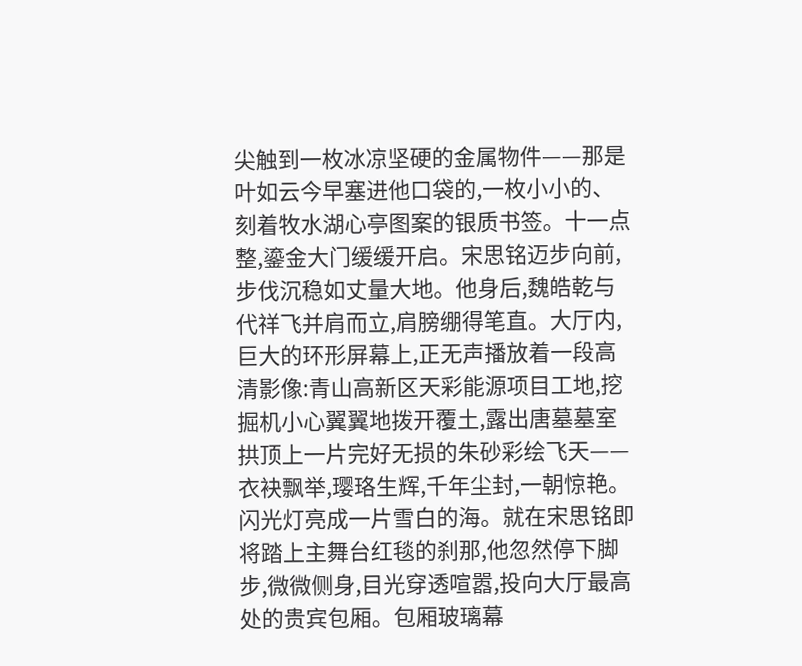尖触到一枚冰凉坚硬的金属物件——那是叶如云今早塞进他口袋的,一枚小小的、刻着牧水湖心亭图案的银质书签。十一点整,鎏金大门缓缓开启。宋思铭迈步向前,步伐沉稳如丈量大地。他身后,魏皓乾与代祥飞并肩而立,肩膀绷得笔直。大厅内,巨大的环形屏幕上,正无声播放着一段高清影像:青山高新区天彩能源项目工地,挖掘机小心翼翼地拨开覆土,露出唐墓墓室拱顶上一片完好无损的朱砂彩绘飞天——衣袂飘举,璎珞生辉,千年尘封,一朝惊艳。闪光灯亮成一片雪白的海。就在宋思铭即将踏上主舞台红毯的刹那,他忽然停下脚步,微微侧身,目光穿透喧嚣,投向大厅最高处的贵宾包厢。包厢玻璃幕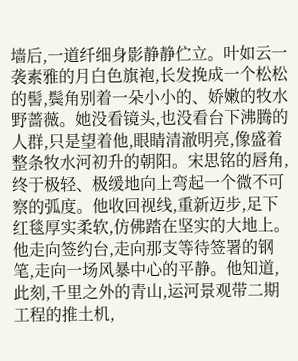墙后,一道纤细身影静静伫立。叶如云一袭素雅的月白色旗袍,长发挽成一个松松的髻,鬓角别着一朵小小的、娇嫩的牧水野蔷薇。她没看镜头,也没看台下沸腾的人群,只是望着他,眼睛清澈明亮,像盛着整条牧水河初升的朝阳。宋思铭的唇角,终于极轻、极缓地向上弯起一个微不可察的弧度。他收回视线,重新迈步,足下红毯厚实柔软,仿佛踏在坚实的大地上。他走向签约台,走向那支等待签署的钢笔,走向一场风暴中心的平静。他知道,此刻,千里之外的青山,运河景观带二期工程的推土机,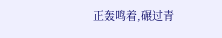正轰鸣着,碾过青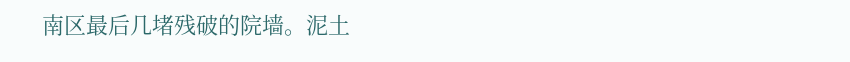南区最后几堵残破的院墙。泥土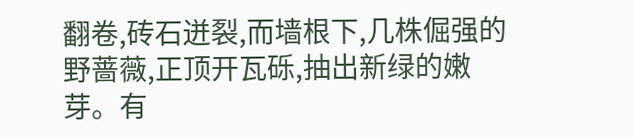翻卷,砖石迸裂,而墙根下,几株倔强的野蔷薇,正顶开瓦砾,抽出新绿的嫩芽。有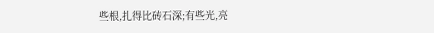些根,扎得比砖石深;有些光,亮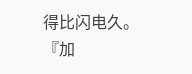得比闪电久。
『加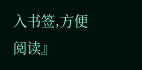入书签,方便阅读』